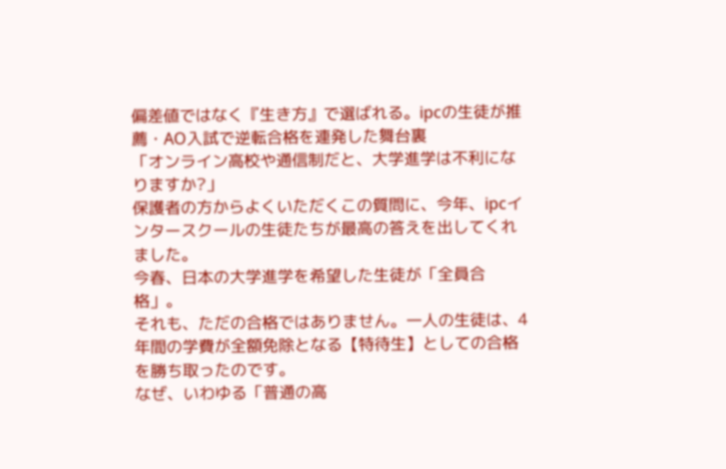偏差値ではなく『生き方』で選ばれる。ipcの生徒が推薦・AO入試で逆転合格を連発した舞台裏
「オンライン高校や通信制だと、大学進学は不利になりますか?」
保護者の方からよくいただくこの質問に、今年、ipcインタースクールの生徒たちが最高の答えを出してくれました。
今春、日本の大学進学を希望した生徒が「全員合格」。
それも、ただの合格ではありません。一人の生徒は、4年間の学費が全額免除となる【特待生】としての合格を勝ち取ったのです。
なぜ、いわゆる「普通の高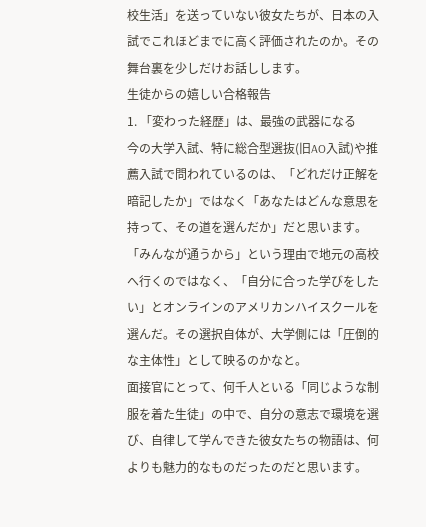校生活」を送っていない彼女たちが、日本の入試でこれほどまでに高く評価されたのか。その舞台裏を少しだけお話しします。
生徒からの嬉しい合格報告
1. 「変わった経歴」は、最強の武器になる
今の大学入試、特に総合型選抜(旧AO入試)や推薦入試で問われているのは、「どれだけ正解を暗記したか」ではなく「あなたはどんな意思を持って、その道を選んだか」だと思います。
「みんなが通うから」という理由で地元の高校へ行くのではなく、「自分に合った学びをしたい」とオンラインのアメリカンハイスクールを選んだ。その選択自体が、大学側には「圧倒的な主体性」として映るのかなと。
面接官にとって、何千人といる「同じような制服を着た生徒」の中で、自分の意志で環境を選び、自律して学んできた彼女たちの物語は、何よりも魅力的なものだったのだと思います。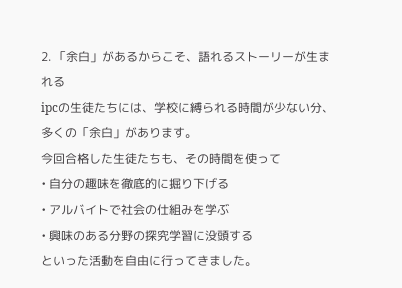2. 「余白」があるからこそ、語れるストーリーが生まれる
ipcの生徒たちには、学校に縛られる時間が少ない分、多くの「余白」があります。
今回合格した生徒たちも、その時間を使って
• 自分の趣味を徹底的に掘り下げる
• アルバイトで社会の仕組みを学ぶ
• 興味のある分野の探究学習に没頭する
といった活動を自由に行ってきました。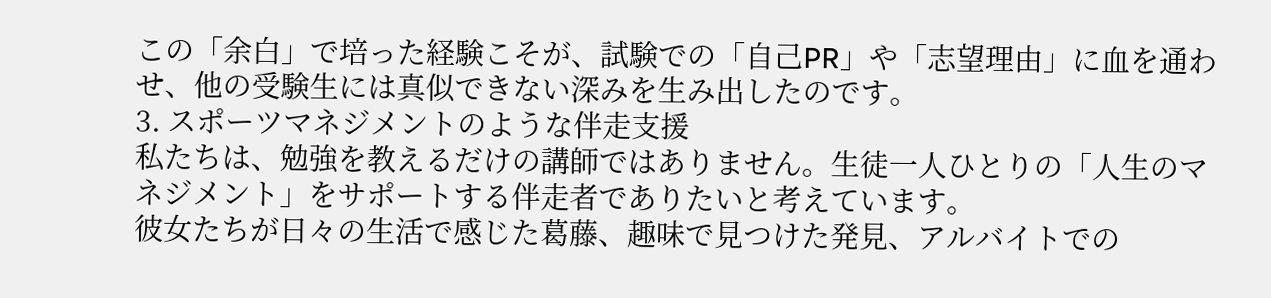この「余白」で培った経験こそが、試験での「自己PR」や「志望理由」に血を通わせ、他の受験生には真似できない深みを生み出したのです。
3. スポーツマネジメントのような伴走支援
私たちは、勉強を教えるだけの講師ではありません。生徒一人ひとりの「人生のマネジメント」をサポートする伴走者でありたいと考えています。
彼女たちが日々の生活で感じた葛藤、趣味で見つけた発見、アルバイトでの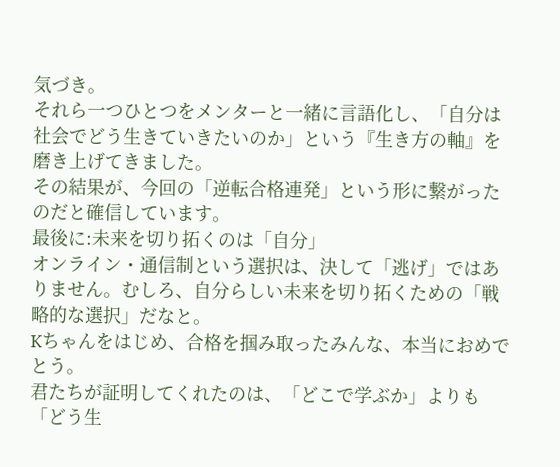気づき。
それら一つひとつをメンターと一緒に言語化し、「自分は社会でどう生きていきたいのか」という『生き方の軸』を磨き上げてきました。
その結果が、今回の「逆転合格連発」という形に繋がったのだと確信しています。
最後に:未来を切り拓くのは「自分」
オンライン・通信制という選択は、決して「逃げ」ではありません。むしろ、自分らしい未来を切り拓くための「戦略的な選択」だなと。
Kちゃんをはじめ、合格を掴み取ったみんな、本当におめでとう。
君たちが証明してくれたのは、「どこで学ぶか」よりも「どう生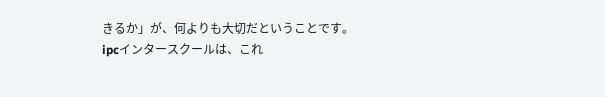きるか」が、何よりも大切だということです。
ipcインタースクールは、これ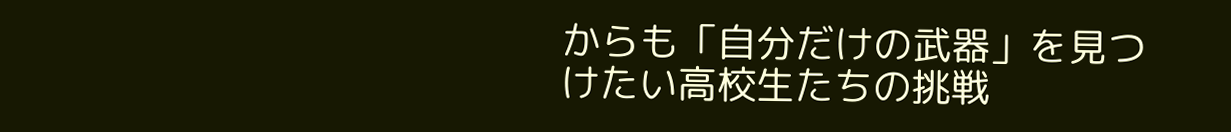からも「自分だけの武器」を見つけたい高校生たちの挑戦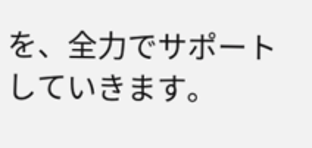を、全力でサポートしていきます。